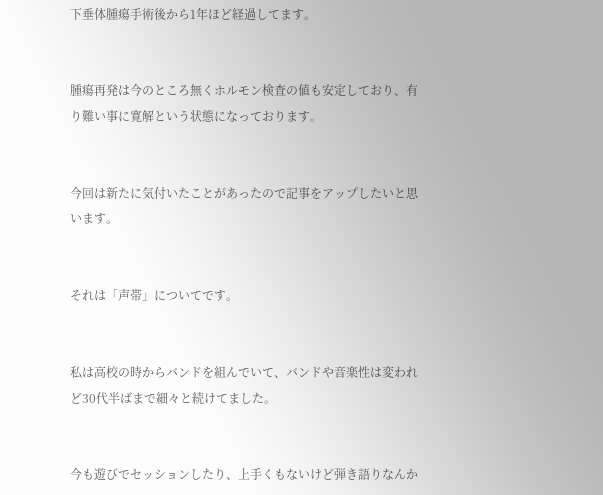下垂体腫瘍手術後から1年ほど経過してます。


腫瘍再発は今のところ無くホルモン検査の値も安定しており、有り難い事に寛解という状態になっております。


今回は新たに気付いたことがあったので記事をアップしたいと思います。


それは「声帯」についてです。


私は高校の時からバンドを組んでいて、バンドや音楽性は変われど30代半ばまで細々と続けてました。


今も遊びでセッションしたり、上手くもないけど弾き語りなんか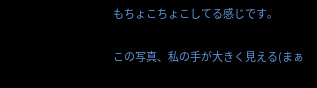もちょこちょこしてる感じです。

この写真、私の手が大きく見える(まぁ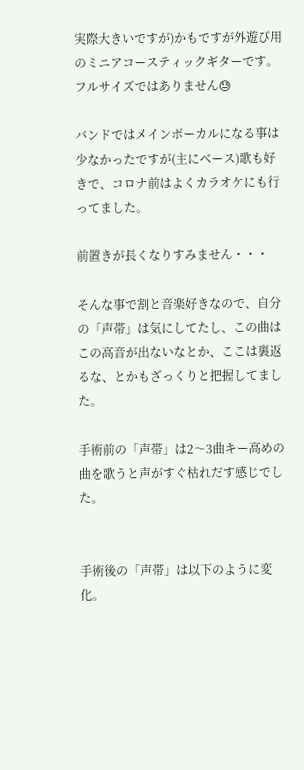実際大きいですが)かもですが外遊び用のミニアコースティックギターです。フルサイズではありません😓

バンドではメインボーカルになる事は少なかったですが(主にベース)歌も好きで、コロナ前はよくカラオケにも行ってました。

前置きが長くなりすみません・・・

そんな事で割と音楽好きなので、自分の「声帯」は気にしてたし、この曲はこの高音が出ないなとか、ここは裏返るな、とかもざっくりと把握してました。

手術前の「声帯」は2〜3曲キー高めの曲を歌うと声がすぐ枯れだす感じでした。


手術後の「声帯」は以下のように変化。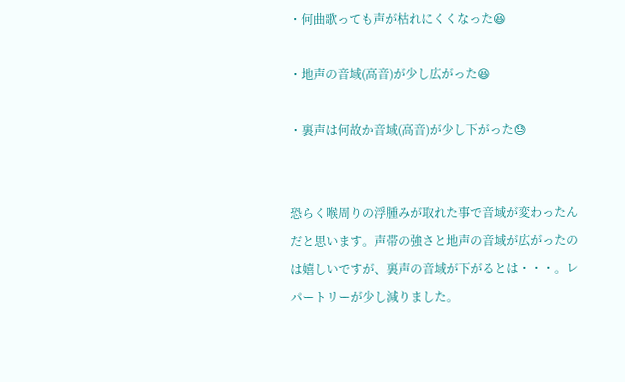・何曲歌っても声が枯れにくくなった😆

・地声の音域(高音)が少し広がった😆

・裏声は何故か音域(高音)が少し下がった😓


恐らく喉周りの浮腫みが取れた事で音域が変わったんだと思います。声帯の強さと地声の音域が広がったのは嬉しいですが、裏声の音域が下がるとは・・・。レパートリーが少し減りました。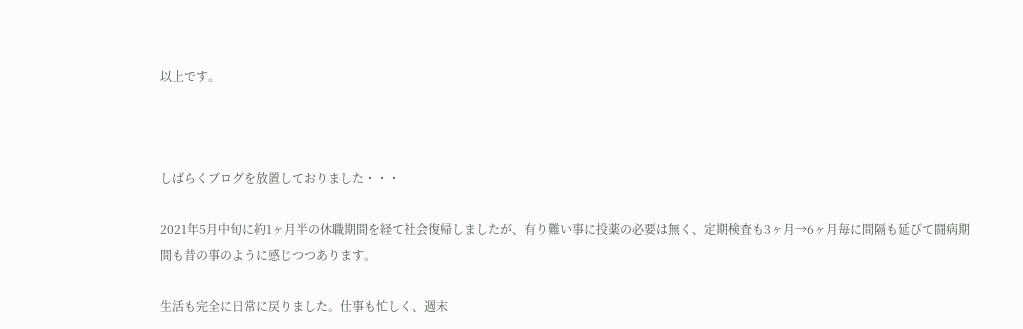以上です。



しばらくブログを放置しておりました・・・

2021年5月中旬に約1ヶ月半の休職期間を経て社会復帰しましたが、有り難い事に投薬の必要は無く、定期検査も3ヶ月→6ヶ月毎に間隔も延びて闘病期間も昔の事のように感じつつあります。

生活も完全に日常に戻りました。仕事も忙しく、週末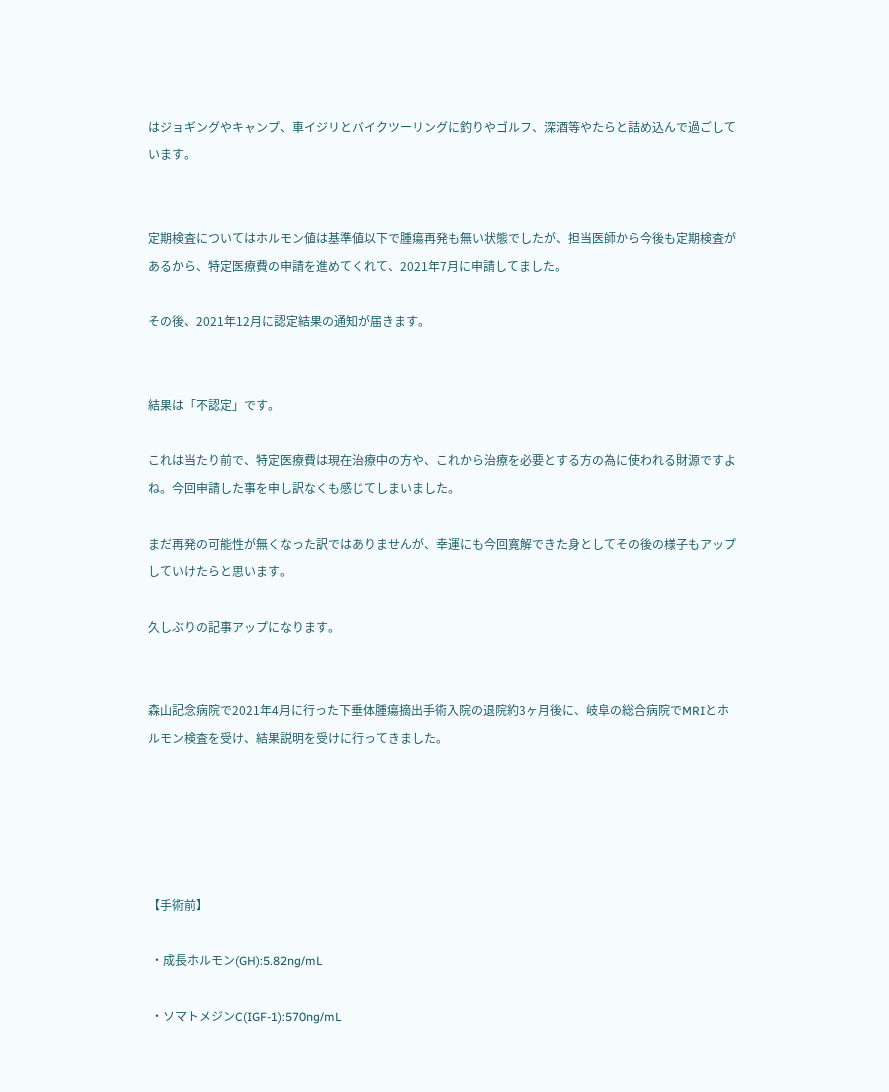はジョギングやキャンプ、車イジリとバイクツーリングに釣りやゴルフ、深酒等やたらと詰め込んで過ごしています。


定期検査についてはホルモン値は基準値以下で腫瘍再発も無い状態でしたが、担当医師から今後も定期検査があるから、特定医療費の申請を進めてくれて、2021年7月に申請してました。

その後、2021年12月に認定結果の通知が届きます。


結果は「不認定」です。

これは当たり前で、特定医療費は現在治療中の方や、これから治療を必要とする方の為に使われる財源ですよね。今回申請した事を申し訳なくも感じてしまいました。

まだ再発の可能性が無くなった訳ではありませんが、幸運にも今回寛解できた身としてその後の様子もアップしていけたらと思います。

久しぶりの記事アップになります。


森山記念病院で2021年4月に行った下垂体腫瘍摘出手術入院の退院約3ヶ月後に、岐阜の総合病院でMRIとホルモン検査を受け、結果説明を受けに行ってきました。





【手術前】

 ・成長ホルモン(GH):5.82ng/mL

 ・ソマトメジンC(IGF-1):570ng/mL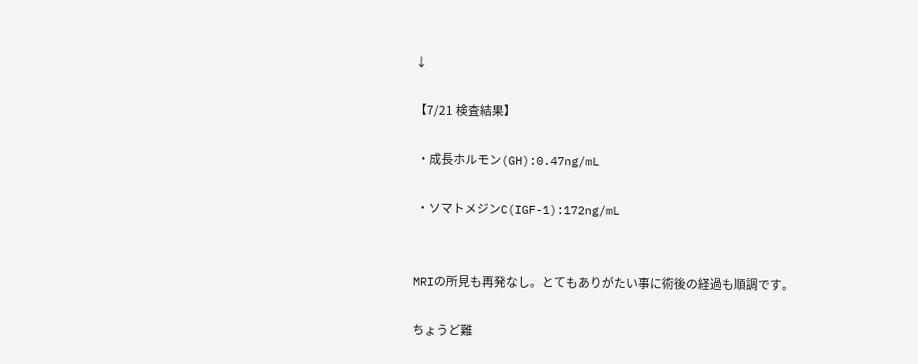↓

【7/21 検査結果】

 ・成長ホルモン(GH):0.47ng/mL

 ・ソマトメジンC(IGF-1):172ng/mL


MRIの所見も再発なし。とてもありがたい事に術後の経過も順調です。

ちょうど難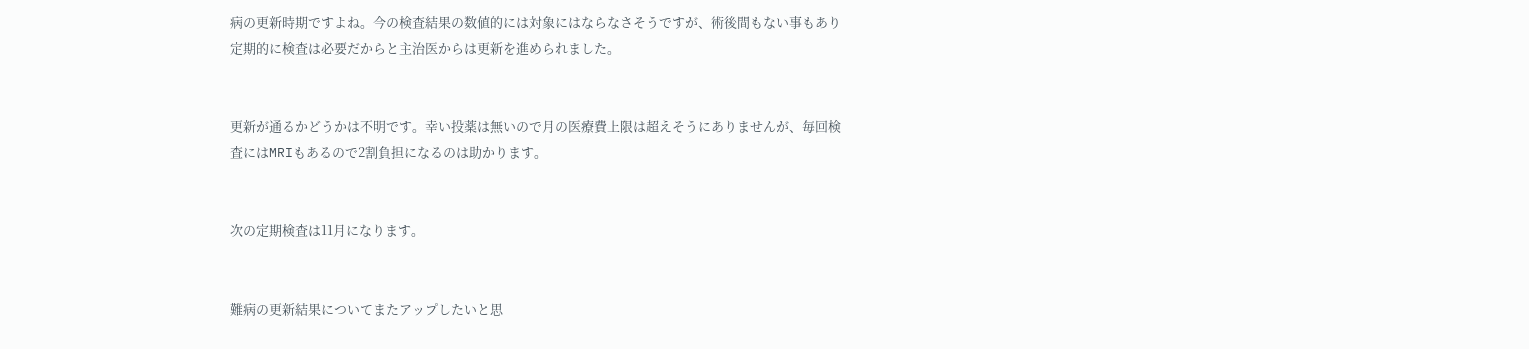病の更新時期ですよね。今の検査結果の数値的には対象にはならなさそうですが、術後間もない事もあり定期的に検査は必要だからと主治医からは更新を進められました。


更新が通るかどうかは不明です。幸い投薬は無いので月の医療費上限は超えそうにありませんが、毎回検査にはMRIもあるので2割負担になるのは助かります。


次の定期検査は11月になります。


難病の更新結果についてまたアップしたいと思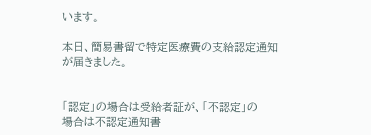います。

本日、簡易書留で特定医療費の支給認定通知
が届きました。


「認定」の場合は受給者証が、「不認定」の
場合は不認定通知書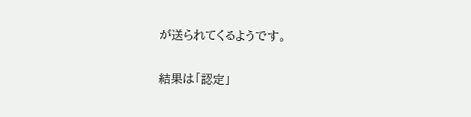が送られてくるようです。

結果は「認定」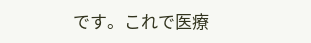です。これで医療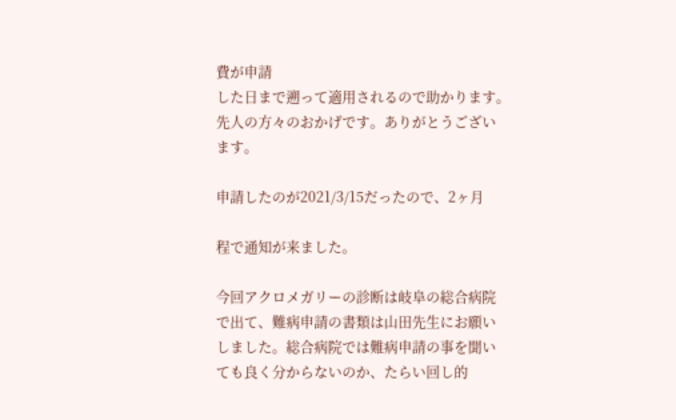費が申請
した日まで遡って適用されるので助かります。
先人の方々のおかげです。ありがとうござい
ます。

申請したのが2021/3/15だったので、2ヶ月

程で通知が来ました。

今回アクロメガリーの診断は岐阜の総合病院
で出て、難病申請の書類は山田先生にお願い
しました。総合病院では難病申請の事を聞い
ても良く分からないのか、たらい回し的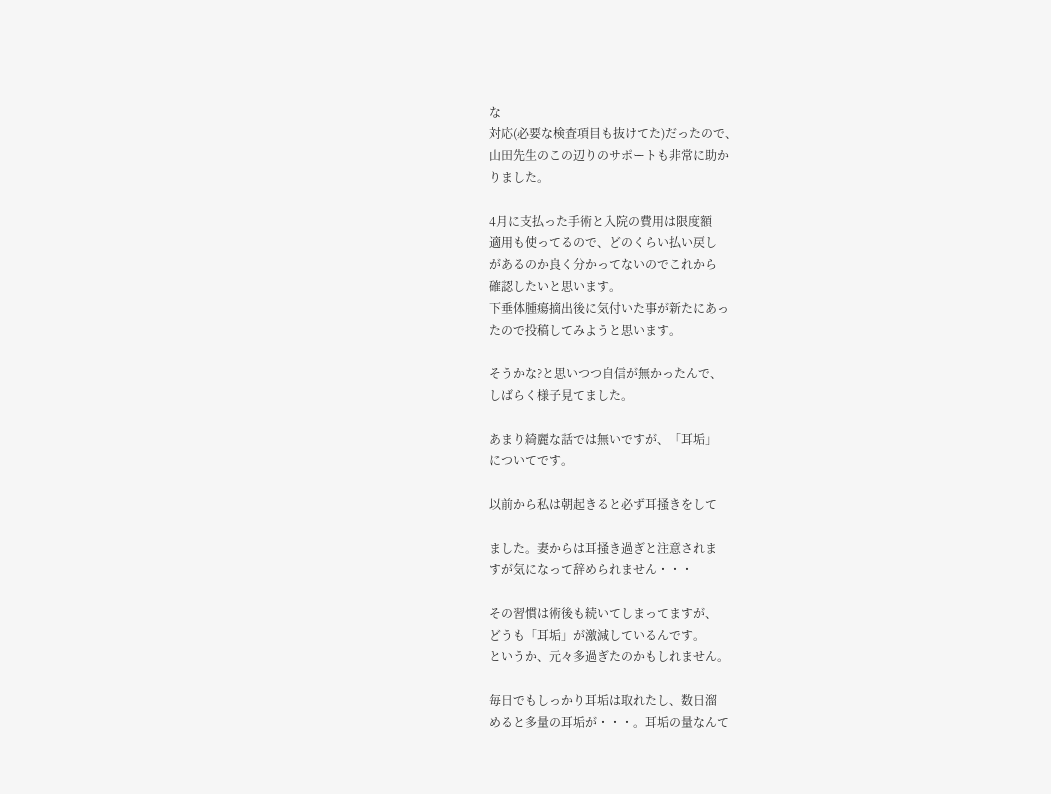な
対応(必要な検査項目も抜けてた)だったので、
山田先生のこの辺りのサポートも非常に助か
りました。

4月に支払った手術と入院の費用は限度額
適用も使ってるので、どのくらい払い戻し
があるのか良く分かってないのでこれから
確認したいと思います。
下垂体腫瘍摘出後に気付いた事が新たにあっ
たので投稿してみようと思います。

そうかな?と思いつつ自信が無かったんで、
しばらく様子見てました。

あまり綺麗な話では無いですが、「耳垢」
についてです。

以前から私は朝起きると必ず耳掻きをして

ました。妻からは耳掻き過ぎと注意されま
すが気になって辞められません・・・

その習慣は術後も続いてしまってますが、
どうも「耳垢」が激減しているんです。
というか、元々多過ぎたのかもしれません。

毎日でもしっかり耳垢は取れたし、数日溜
めると多量の耳垢が・・・。耳垢の量なんて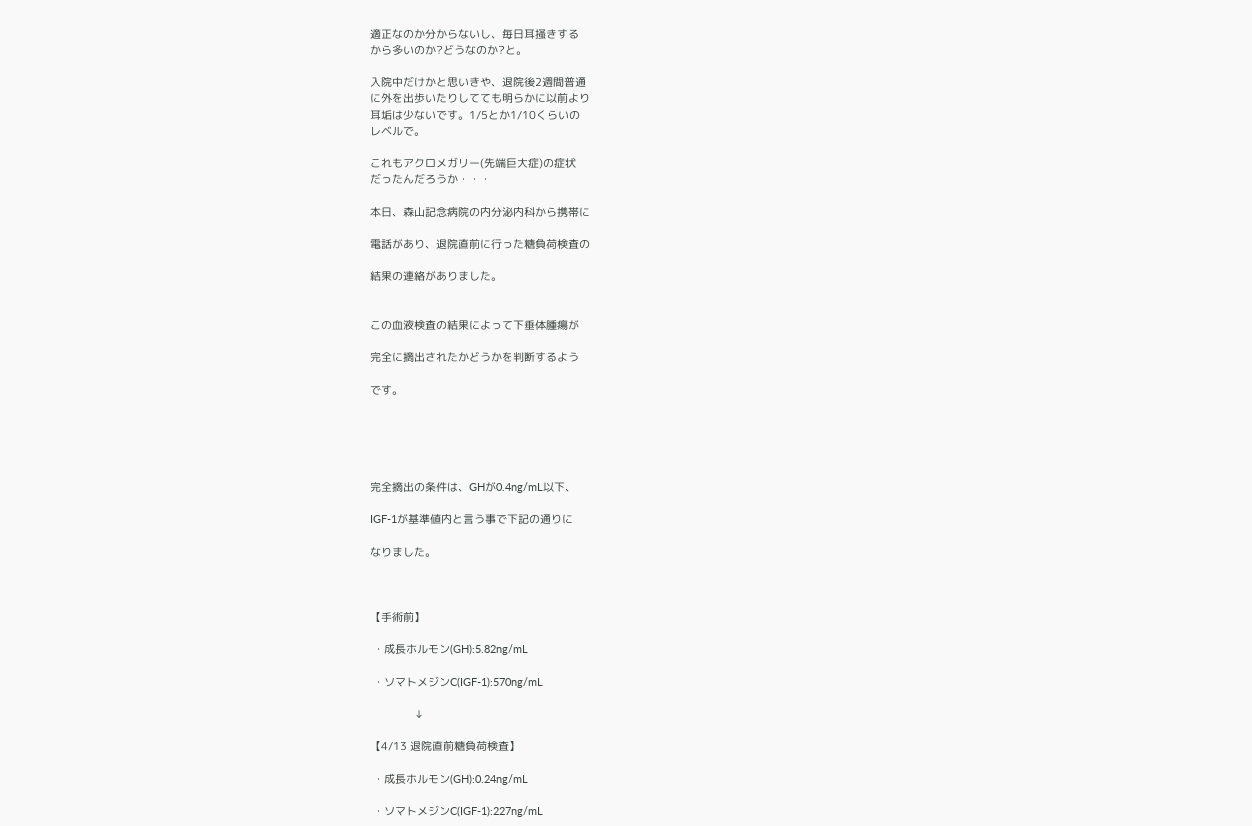適正なのか分からないし、毎日耳掻きする
から多いのか?どうなのか?と。

入院中だけかと思いきや、退院後2週間普通
に外を出歩いたりしてても明らかに以前より
耳垢は少ないです。1/5とか1/10くらいの
レベルで。

これもアクロメガリー(先端巨大症)の症状
だったんだろうか・・・

本日、森山記念病院の内分泌内科から携帯に

電話があり、退院直前に行った糖負荷検査の

結果の連絡がありました。


この血液検査の結果によって下垂体腫瘍が

完全に摘出されたかどうかを判断するよう

です。





完全摘出の条件は、GHが0.4ng/mL以下、

IGF-1が基準値内と言う事で下記の通りに

なりました。



【手術前】

 ・成長ホルモン(GH):5.82ng/mL

 ・ソマトメジンC(IGF-1):570ng/mL

               ↓

【4/13 退院直前糖負荷検査】

 ・成長ホルモン(GH):0.24ng/mL

 ・ソマトメジンC(IGF-1):227ng/mL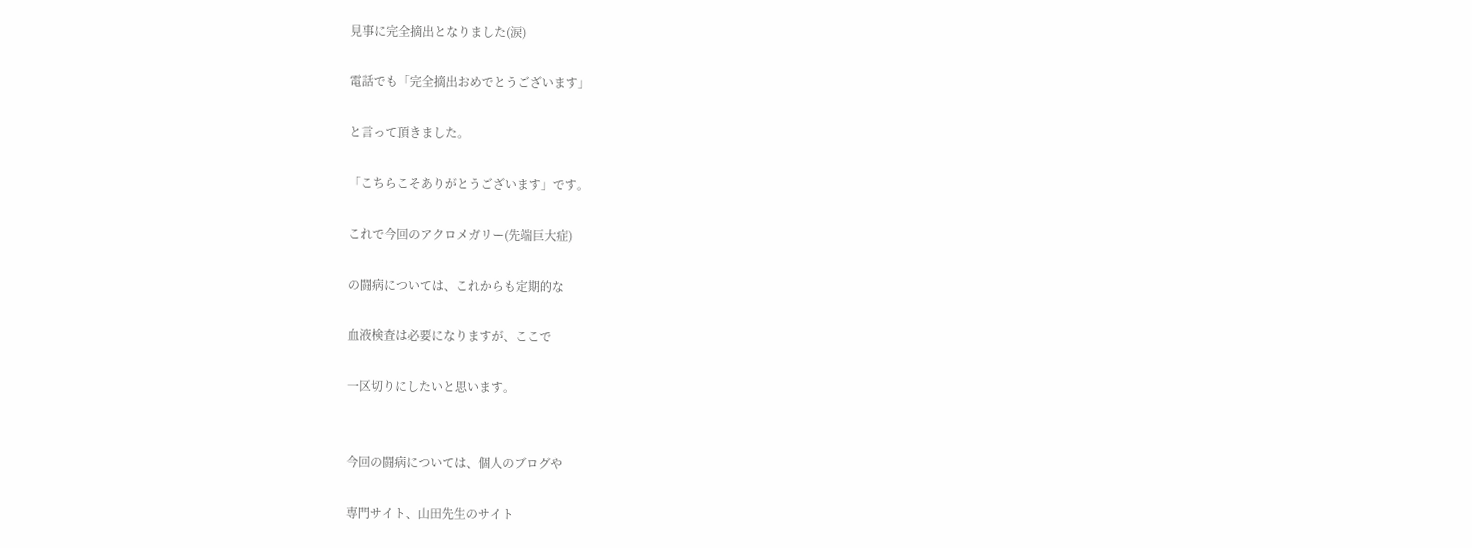見事に完全摘出となりました(涙)

電話でも「完全摘出おめでとうございます」

と言って頂きました。

「こちらこそありがとうございます」です。

これで今回のアクロメガリー(先端巨大症)

の闘病については、これからも定期的な

血液検査は必要になりますが、ここで

一区切りにしたいと思います。


今回の闘病については、個人のブログや

専門サイト、山田先生のサイト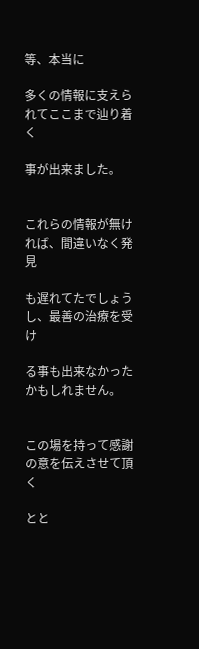等、本当に

多くの情報に支えられてここまで辿り着く

事が出来ました。


これらの情報が無ければ、間違いなく発見

も遅れてたでしょうし、最善の治療を受け

る事も出来なかったかもしれません。


この場を持って感謝の意を伝えさせて頂く

とと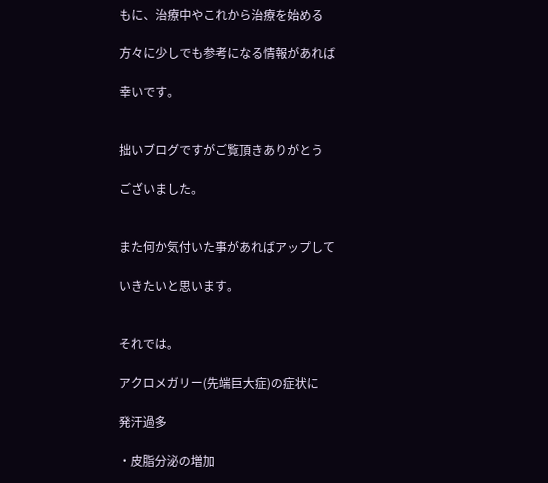もに、治療中やこれから治療を始める

方々に少しでも参考になる情報があれば

幸いです。


拙いブログですがご覧頂きありがとう

ございました。


また何か気付いた事があればアップして

いきたいと思います。


それでは。

アクロメガリー(先端巨大症)の症状に

発汗過多

・皮脂分泌の増加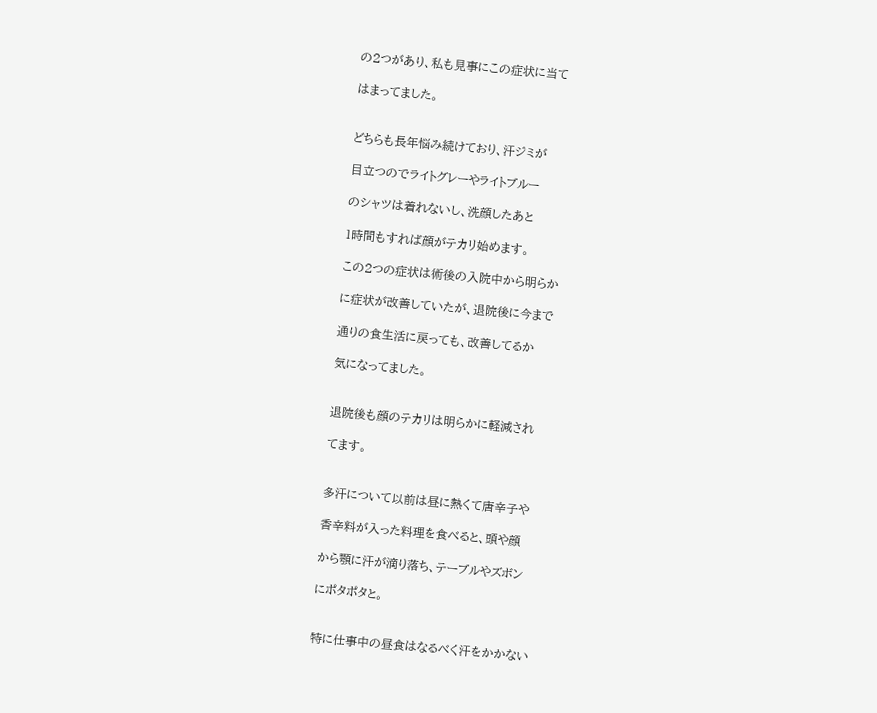の2つがあり、私も見事にこの症状に当て

はまってました。


どちらも長年悩み続けており、汗ジミが

目立つのでライトグレーやライトブルー

のシャツは着れないし、洗顔したあと

1時間もすれば顔がテカリ始めます。

この2つの症状は術後の入院中から明らか

に症状が改善していたが、退院後に今まで

通りの食生活に戻っても、改善してるか

気になってました。


退院後も顔のテカリは明らかに軽減され

てます。


多汗について以前は昼に熱くて唐辛子や

香辛料が入った料理を食べると、頭や顔

から顎に汗が滴り落ち、テーブルやズボン

にポタポタと。


特に仕事中の昼食はなるべく汗をかかない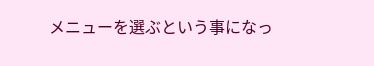メニューを選ぶという事になっ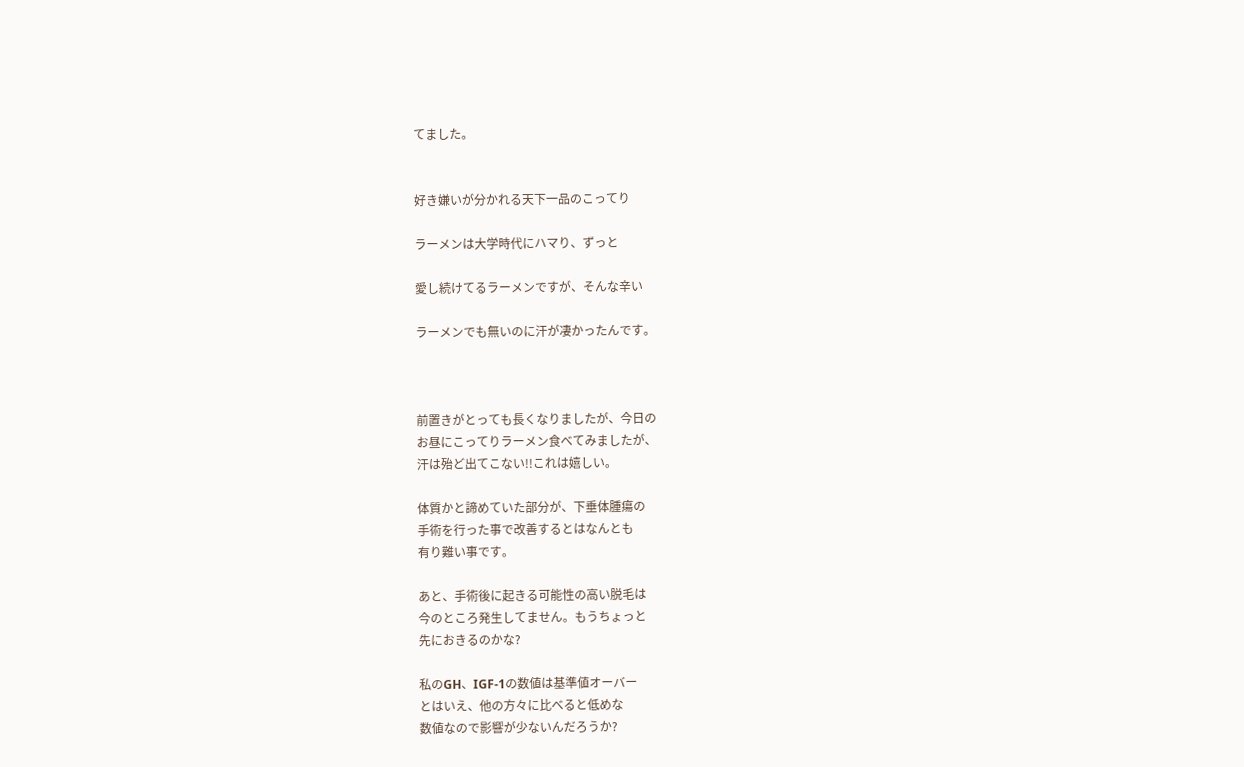てました。


好き嫌いが分かれる天下一品のこってり

ラーメンは大学時代にハマり、ずっと

愛し続けてるラーメンですが、そんな辛い

ラーメンでも無いのに汗が凄かったんです。



前置きがとっても長くなりましたが、今日の
お昼にこってりラーメン食べてみましたが、
汗は殆ど出てこない!!これは嬉しい。

体質かと諦めていた部分が、下垂体腫瘍の
手術を行った事で改善するとはなんとも
有り難い事です。

あと、手術後に起きる可能性の高い脱毛は
今のところ発生してません。もうちょっと
先におきるのかな?

私のGH、IGF-1の数値は基準値オーバー
とはいえ、他の方々に比べると低めな
数値なので影響が少ないんだろうか?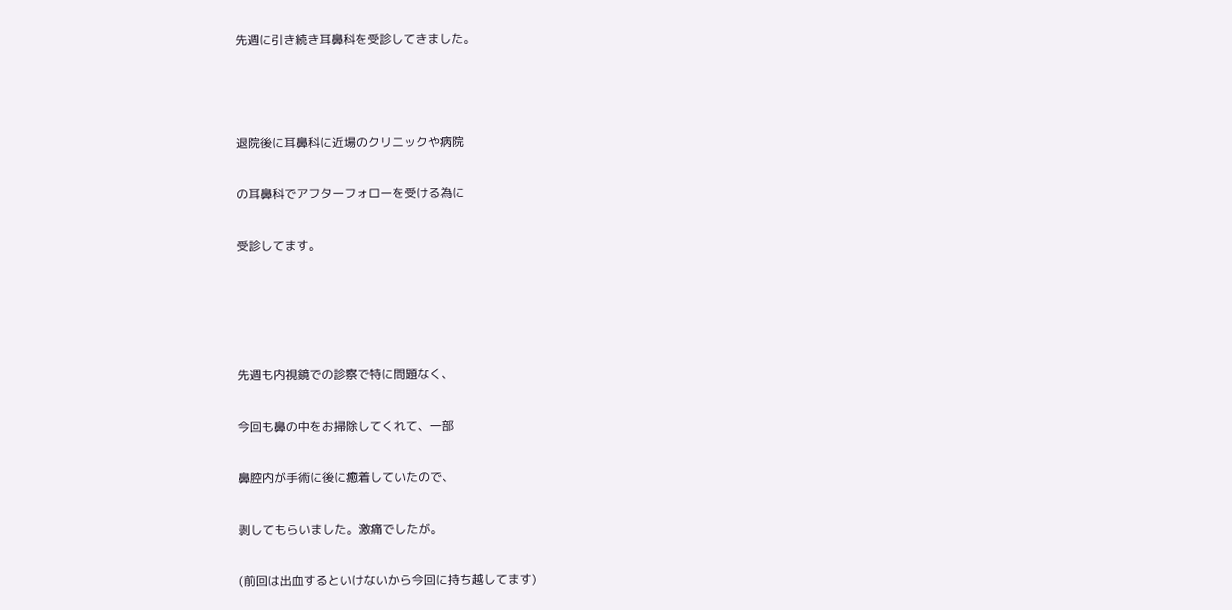先週に引き続き耳鼻科を受診してきました。



退院後に耳鼻科に近場のクリニックや病院

の耳鼻科でアフターフォローを受ける為に

受診してます。




先週も内視鏡での診察で特に問題なく、

今回も鼻の中をお掃除してくれて、一部

鼻腔内が手術に後に癒着していたので、

剥してもらいました。激痛でしたが。

(前回は出血するといけないから今回に持ち越してます)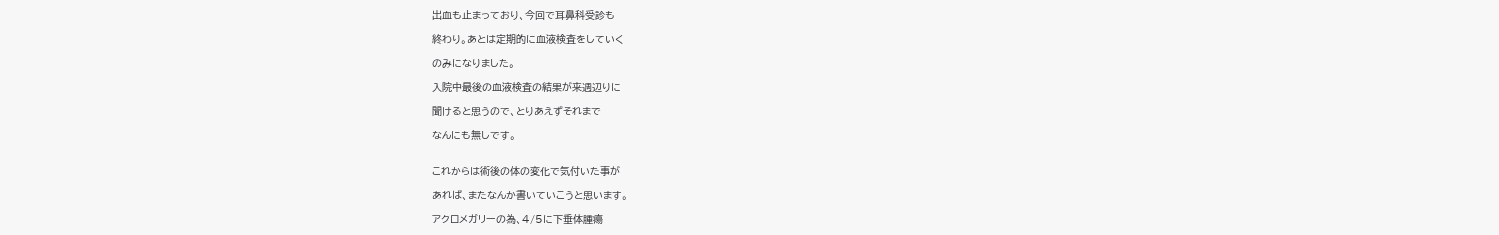出血も止まっており、今回で耳鼻科受診も

終わり。あとは定期的に血液検査をしていく

のみになりました。

入院中最後の血液検査の結果が来週辺りに

聞けると思うので、とりあえずそれまで

なんにも無しです。


これからは術後の体の変化で気付いた事が

あれば、またなんか書いていこうと思います。

アクロメガリーの為、4/5に下垂体腫瘍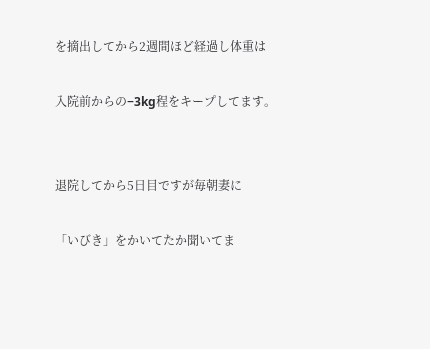を摘出してから2週間ほど経過し体重は

入院前からの−3kg程をキープしてます。


退院してから5日目ですが毎朝妻に

「いびき」をかいてたか聞いてま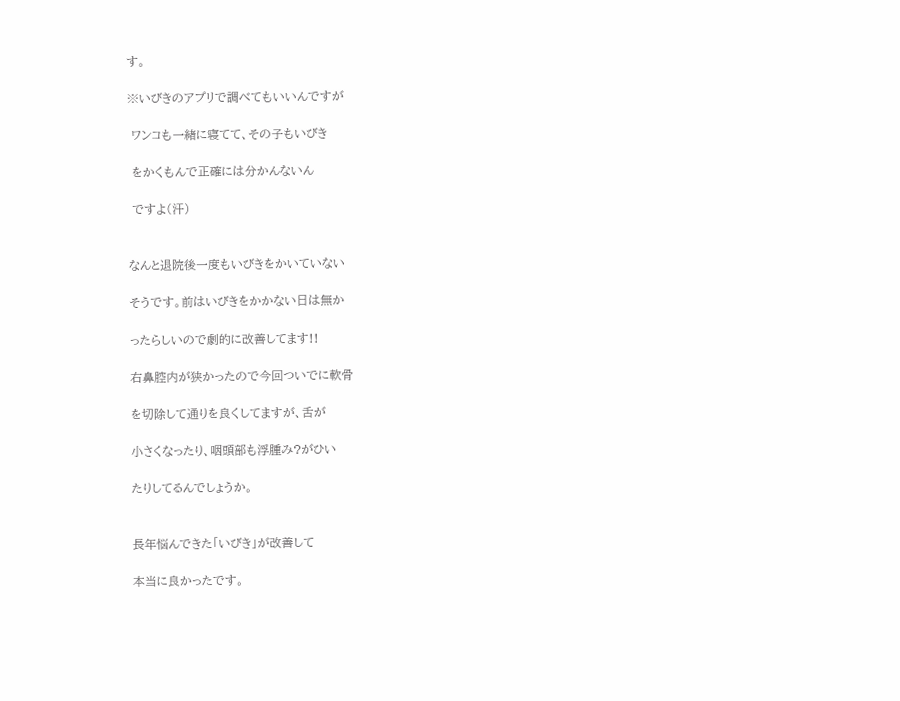す。

※いびきのアプリで調べてもいいんですが

 ワンコも一緒に寝てて、その子もいびき

 をかくもんで正確には分かんないん

 ですよ(汗)


なんと退院後一度もいびきをかいていない

そうです。前はいびきをかかない日は無か

ったらしいので劇的に改善してます!!

右鼻腔内が狭かったので今回ついでに軟骨

を切除して通りを良くしてますが、舌が

小さくなったり、咽頭部も浮腫み?がひい

たりしてるんでしょうか。


長年悩んできた「いびき」が改善して

本当に良かったです。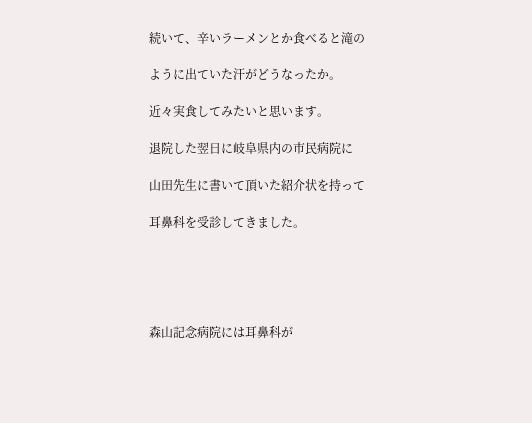続いて、辛いラーメンとか食べると滝の

ように出ていた汗がどうなったか。

近々実食してみたいと思います。

退院した翌日に岐阜県内の市民病院に

山田先生に書いて頂いた紹介状を持って

耳鼻科を受診してきました。





森山記念病院には耳鼻科が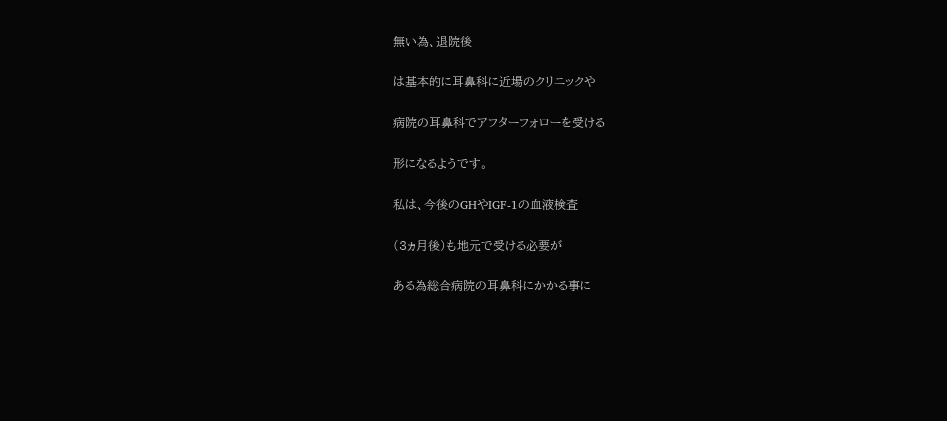無い為、退院後

は基本的に耳鼻科に近場のクリニックや

病院の耳鼻科でアフターフォローを受ける

形になるようです。

私は、今後のGHやIGF-1の血液検査

(3ヵ月後)も地元で受ける必要が

ある為総合病院の耳鼻科にかかる事に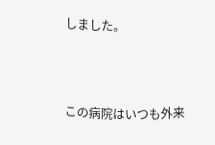しました。



この病院はいつも外来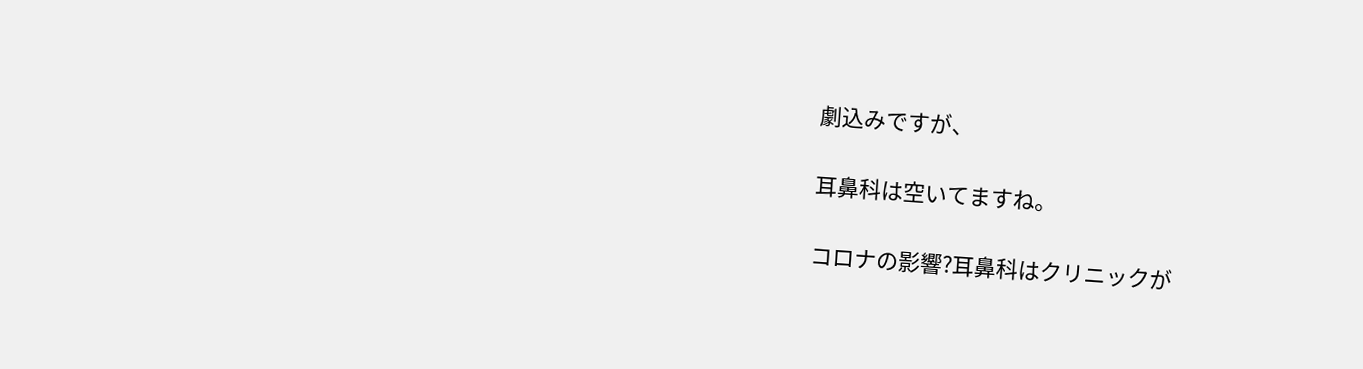劇込みですが、

耳鼻科は空いてますね。

コロナの影響?耳鼻科はクリニックが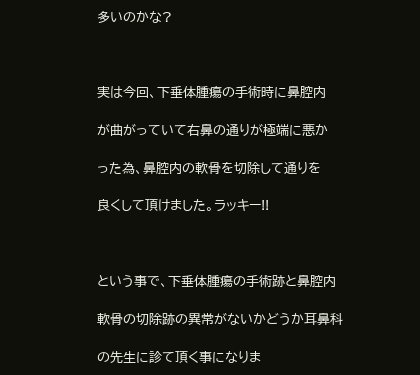多いのかな?



実は今回、下垂体腫瘍の手術時に鼻腔内

が曲がっていて右鼻の通りが極端に悪か

った為、鼻腔内の軟骨を切除して通りを

良くして頂けました。ラッキー!!



という事で、下垂体腫瘍の手術跡と鼻腔内

軟骨の切除跡の異常がないかどうか耳鼻科

の先生に診て頂く事になりま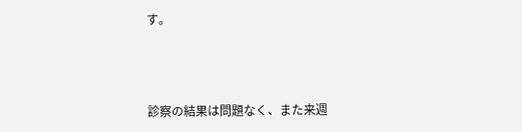す。



診察の結果は問題なく、また来週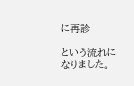に再診

という流れになりました。